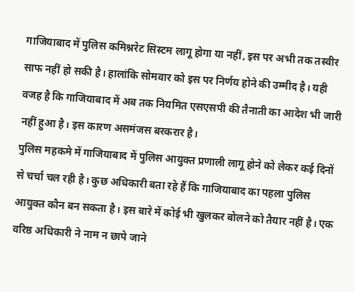गाजियाबाद में पुलिस कमिश्नरेट सिस्टम लागू होगा या नहीं, इस पर अभी तक तस्वीर साफ नहीं हो सकी है। हालांकि सोमवार को इस पर निर्णय होने की उम्मीद है। यही वजह है कि गाजियाबाद में अब तक नियमित एसएसपी की तैनाती का आदेश भी जारी नहीं हुआ है। इस कारण असमंजस बरकरार है।
पुलिस महकमे में गाजियाबाद में पुलिस आयुक्त प्रणाली लागू होने को लेकर कई दिनों से चर्चा चल रही है। कुछ अधिकारी बता रहे हैं कि गाजियाबाद का पहला पुलिस आयुक्त कौन बन सकता है। इस बारे में कोई भी खुलकर बोलने को तैयार नहीं है। एक वरिष्ठ अधिकारी ने नाम न छापे जाने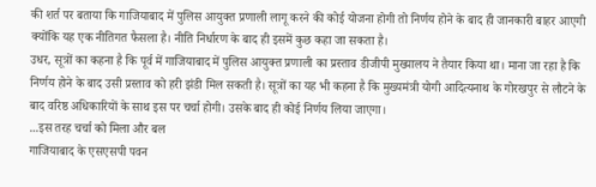की शर्त पर बताया कि गाजियाबाद में पुलिस आयुक्त प्रणाली लागू करने की कोई योजना होगी तो निर्णय होने के बाद ही जानकारी बाहर आएगी क्योंकि यह एक नीतिगत फैसला है। नीति निर्धारण के बाद ही इसमें कुछ कहा जा सकता है।
उधर, सूत्रों का कहना है कि पूर्व में गाजियाबाद में पुलिस आयुक्त प्रणाली का प्रस्ताव डीजीपी मुख्यालय ने तैयार किया था। माना जा रहा है कि निर्णय होने के बाद उसी प्रस्ताव को हरी झंडी मिल सकती है। सूत्रों का यह भी कहना है कि मुख्यमंत्री योगी आदित्यनाथ के गोरखपुर से लौटने के बाद वरिष्ठ अधिकारियों के साथ इस पर चर्चा होगी। उसके बाद ही कोई निर्णय लिया जाएगा।
...इस तरह चर्चा को मिला और बल
गाजियाबाद के एसएसपी पवन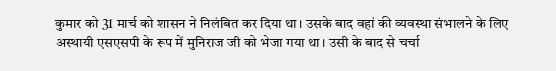कुमार को 31 मार्च को शासन ने निलंबित कर दिया था। उसके बाद वहां की व्यवस्था संभालने के लिए अस्थायी एसएसपी के रूप में मुनिराज जी को भेजा गया था। उसी के बाद से चर्चा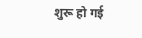शुरू हो गई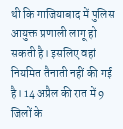थी कि गाजियाबाद में पुलिस आयुक्त प्रणाली लागू हो सकती है। इसलिए वहां नियमित तैनाती नहीं की गई है। 14 अप्रैल की रात में 9 जिलों के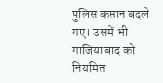पुलिस कप्तान बदले गए। उसमें भी गाजियाबाद को नियमित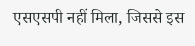एसएसपी नहीं मिला, जिससे इस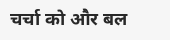चर्चा को और बल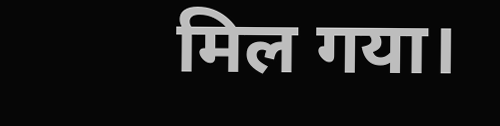मिल गया।